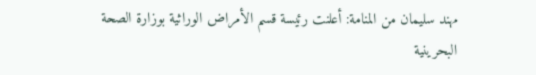مهند سليمان من المنامة: أعلنت رئيسة قسم الأمراض الوراثية بوزارة الصحة البحرينية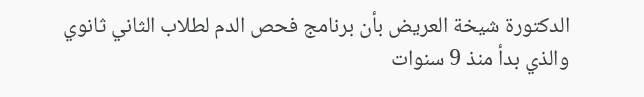الدكتورة شيخة العريض بأن برنامج فحص الدم لطلاب الثاني ثانوي والذي بدأ منذ 9 سنوات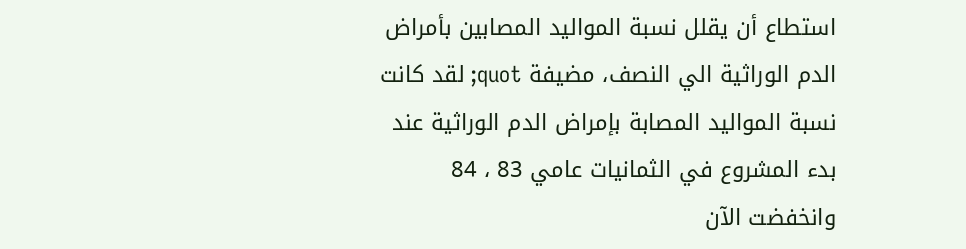استطاع أن يقلل نسبة المواليد المصابين بأمراض الدم الوراثية الي النصف، مضيفة quot; لقد كانت نسبة المواليد المصابة بإمراض الدم الوراثية عند بدء المشروع في الثمانيات عامي 83 ، 84 وانخفضت الآن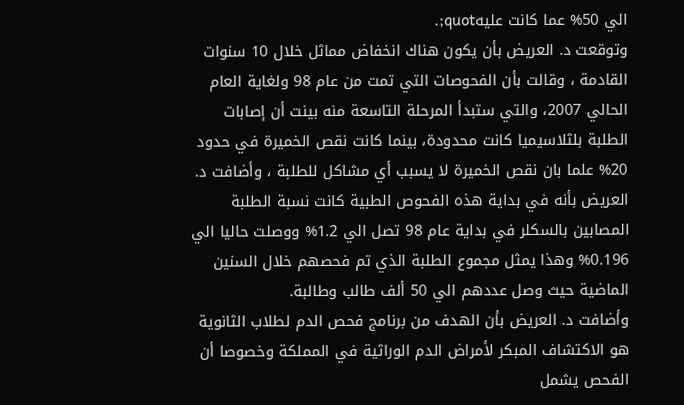الي 50% عما كانت عليهquot;.
وتوقعت د. العريض بأن يكون هناك انخفاض مماثل خلال 10 سنوات القادمة ، وقالت بأن الفحوصات التي تمت من عام 98 ولغاية العام الحالي 2007، والتي ستبدأ المرحلة التاسعة منه بينت أن إصابات الطلبة بلثلاسيميا كانت محدودة، بينما كانت نقص الخميرة في حدود 20% علما بان نقص الخميرة لا يسبب أي مشاكل للطلبة ، وأضافت د. العريض بأنه في بداية هذه الفحوص الطبية كانت نسبة الطلبة المصابين بالسكلر في بداية عام 98 تصل الي 1.2% ووصلت حاليا الي 0.196% وهذا يمثل مجموع الطلبة الذي تم فحصهم خلال السنين الماضية حيث وصل عددهم الي 50 ألف طالب وطالبة.
وأضافت د. العريض بأن الهدف من برنامج فحص الدم لطلاب الثانوية هو الاكتشاف المبكر لأمراض الدم الوراثية في المملكة وخصوصا أن الفحص يشمل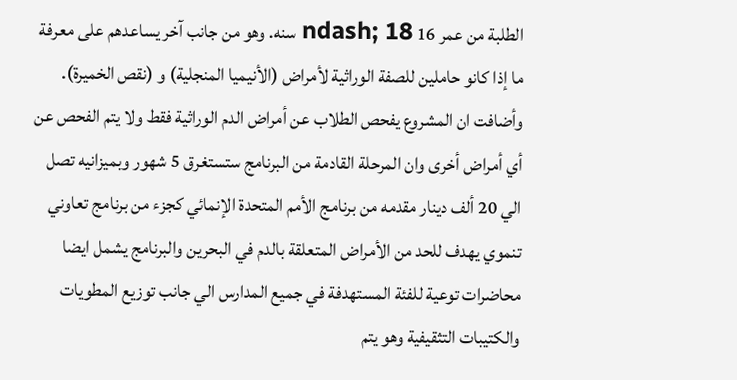الطلبة من عمر 16 ndash; 18 سنه. وهو من جانب آخر يساعدهم على معرفة ما إذا كانو حاملين للصفة الوراثية لأمراض (الأنيميا المنجلية) و (نقص الخميرة).
وأضافت ان المشروع يفحص الطلاب عن أمراض الدم الوراثية فقط ولا يتم الفحص عن أي أمراض أخرى وان المرحلة القادمة من البرنامج ستستغرق 5 شهور وبميزانيه تصل الي 20 ألف دينار مقدمه من برنامج الأمم المتحدة الإنمائي كجزء من برنامج تعاوني تنموي يهدف للحد من الأمراض المتعلقة بالدم في البحرين والبرنامج يشمل ايضا محاضرات توعية للفئة المستهدفة في جميع المدارس الي جانب توزيع المطويات والكتيبات التثقيفية وهو يتم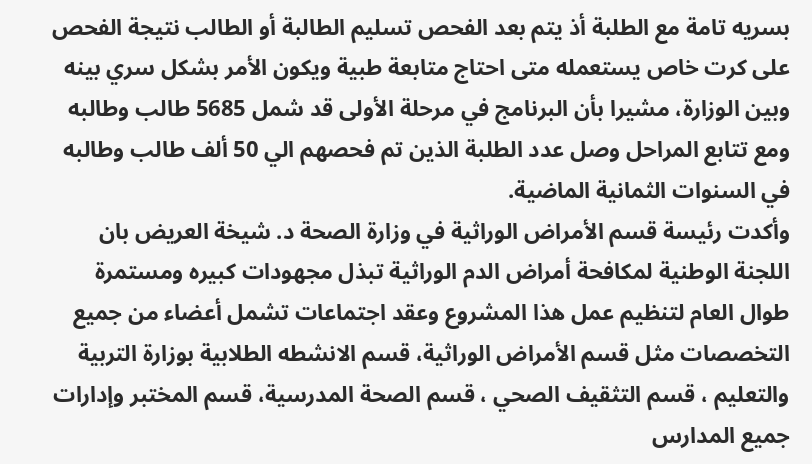بسريه تامة مع الطلبة أذ يتم بعد الفحص تسليم الطالبة أو الطالب نتيجة الفحص على كرت خاص يستعمله متى احتاج متابعة طبية ويكون الأمر بشكل سري بينه وبين الوزارة، مشيرا بأن البرنامج في مرحلة الأولى قد شمل 5685 طالب وطالبه ومع تتابع المراحل وصل عدد الطلبة الذين تم فحصهم الي 50 ألف طالب وطالبه في السنوات الثمانية الماضية.
وأكدت رئيسة قسم الأمراض الوراثية في وزارة الصحة د. شيخة العريض بان اللجنة الوطنية لمكافحة أمراض الدم الوراثية تبذل مجهودات كبيره ومستمرة طوال العام لتنظيم عمل هذا المشروع وعقد اجتماعات تشمل أعضاء من جميع التخصصات مثل قسم الأمراض الوراثية، قسم الانشطه الطلابية بوزارة التربية والتعليم ، قسم التثقيف الصحي ، قسم الصحة المدرسية، قسم المختبر وإدارات جميع المدارس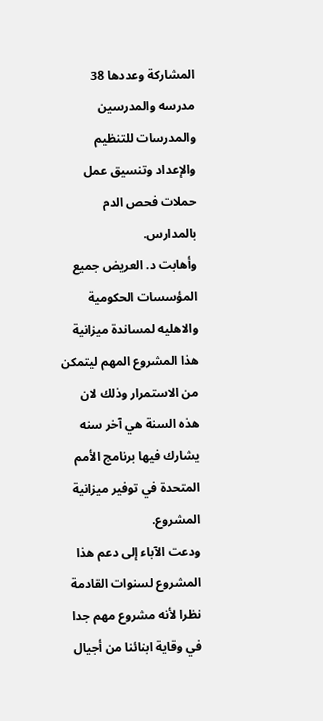المشاركة وعددها 38 مدرسه والمدرسين والمدرسات للتنظيم والإعداد وتنسيق عمل حملات فحص الدم بالمدارس.
وأهابت د. العريض جميع المؤسسات الحكومية والاهليه لمساندة ميزانية هذا المشروع المهم ليتمكن من الاستمرار وذلك لان هذه السنة هي آخر سنه يشارك فيها برنامج الأمم المتحدة في توفير ميزانية المشروع.
ودعت الآباء إلى دعم هذا المشروع لسنوات القادمة نظرا لأنه مشروع مهم جدا في وقاية ابنائنا من أجيال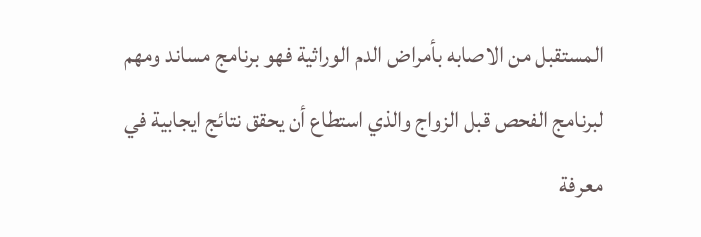المستقبل من الاصابه بأمراض الدم الوراثية فهو برنامج مساند ومهم لبرنامج الفحص قبل الزواج والذي استطاع أن يحقق نتائج ايجابية في معرفة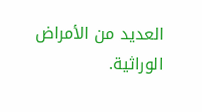العديد من الأمراض الوراثية.